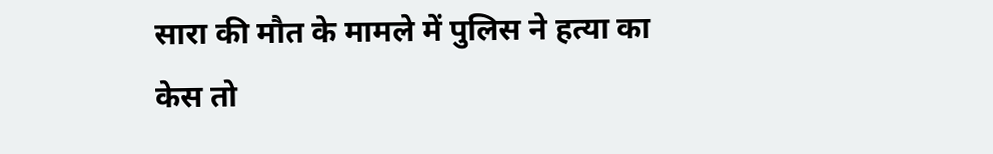सारा की मौत के मामले में पुलिस ने हत्या का केस तो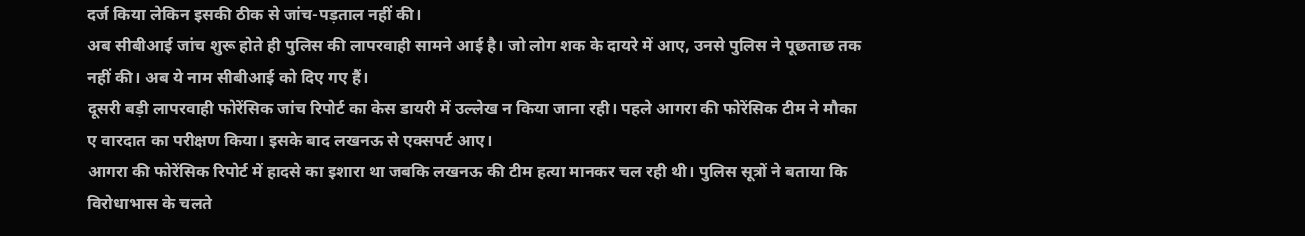दर्ज किया लेकिन इसकी ठीक से जांच-पड़ताल नहीं की।
अब सीबीआई जांच शुरू होते ही पुलिस की लापरवाही सामने आई है। जो लोग शक के दायरे में आए, उनसे पुलिस ने पूछताछ तक नहीं की। अब ये नाम सीबीआई को दिए गए हैं।
दूसरी बड़ी लापरवाही फोरेंसिक जांच रिपोर्ट का केस डायरी में उल्लेख न किया जाना रही। पहले आगरा की फोरेंसिक टीम ने मौका ए वारदात का परीक्षण किया। इसके बाद लखनऊ से एक्सपर्ट आए।
आगरा की फोरेंसिक रिपोर्ट में हादसे का इशारा था जबकि लखनऊ की टीम हत्या मानकर चल रही थी। पुलिस सूत्रों ने बताया कि विरोधाभास के चलते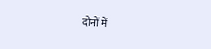दोनों में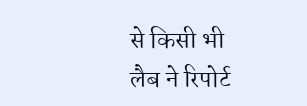से किसी भी लैब ने रिपोर्ट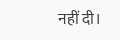नहीं दी।